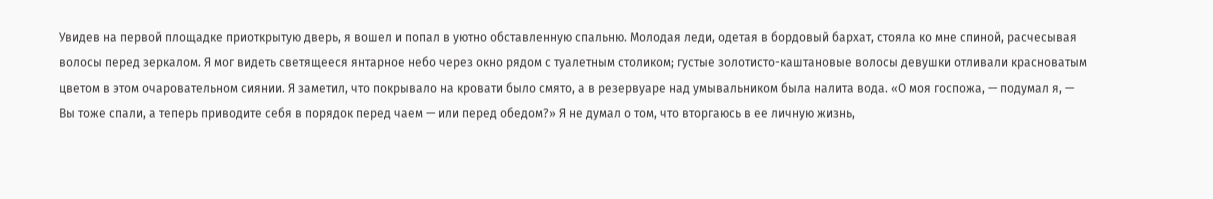Увидев на первой площадке приоткрытую дверь, я вошел и попал в уютно обставленную спальню. Молодая леди, одетая в бордовый бархат, стояла ко мне спиной, расчесывая волосы перед зеркалом. Я мог видеть светящееся янтарное небо через окно рядом с туалетным столиком; густые золотисто-каштановые волосы девушки отливали красноватым цветом в этом очаровательном сиянии. Я заметил, что покрывало на кровати было смято, а в резервуаре над умывальником была налита вода. «О моя госпожа, — подумал я, — Вы тоже спали, а теперь приводите себя в порядок перед чаем — или перед обедом?» Я не думал о том, что вторгаюсь в ее личную жизнь,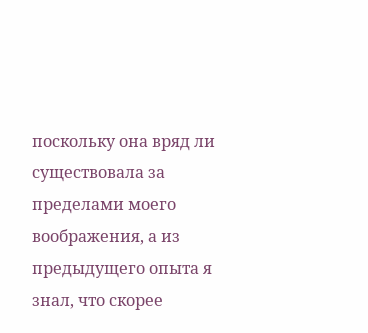поскольку она вряд ли существовала за пределами моего воображения, а из предыдущего опыта я знал, что скорее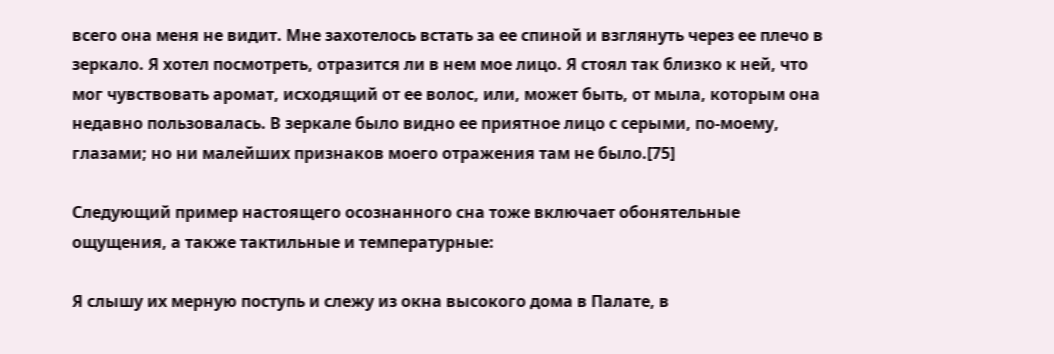всего она меня не видит. Мне захотелось встать за ее спиной и взглянуть через ее плечо в зеркало. Я хотел посмотреть, отразится ли в нем мое лицо. Я стоял так близко к ней, что мог чувствовать аромат, исходящий от ее волос, или, может быть, от мыла, которым она недавно пользовалась. В зеркале было видно ее приятное лицо с серыми, по-моему, глазами; но ни малейших признаков моего отражения там не было.[75]

Следующий пример настоящего осознанного сна тоже включает обонятельные ощущения, а также тактильные и температурные:

Я слышу их мерную поступь и слежу из окна высокого дома в Палате, в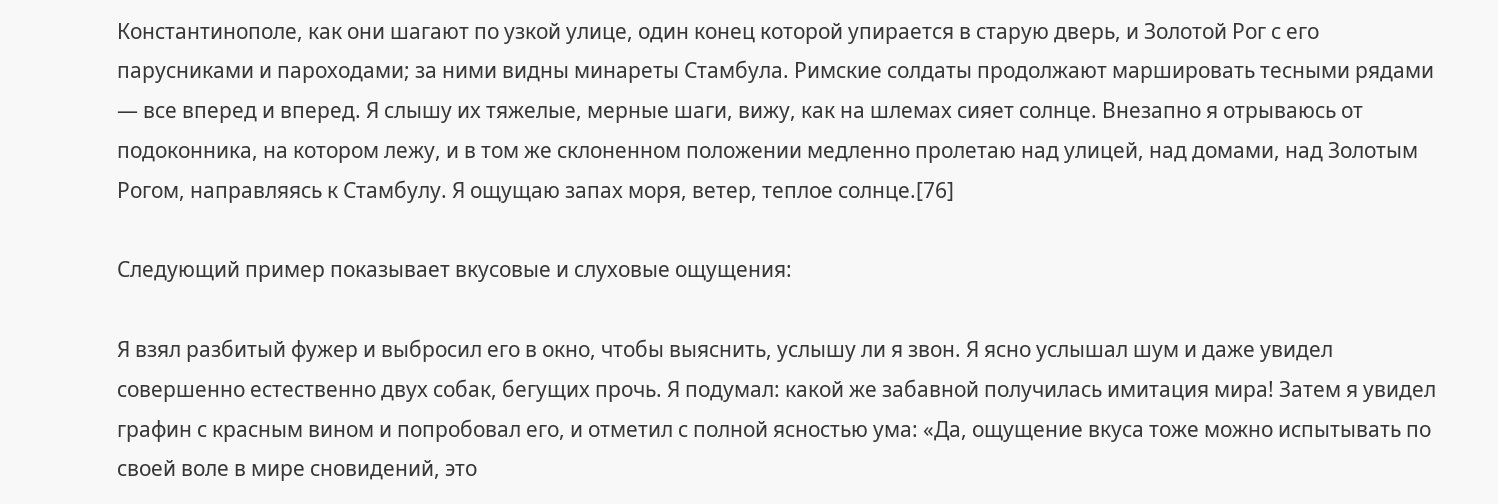Константинополе, как они шагают по узкой улице, один конец которой упирается в старую дверь, и Золотой Рог с его парусниками и пароходами; за ними видны минареты Стамбула. Римские солдаты продолжают маршировать тесными рядами — все вперед и вперед. Я слышу их тяжелые, мерные шаги, вижу, как на шлемах сияет солнце. Внезапно я отрываюсь от подоконника, на котором лежу, и в том же склоненном положении медленно пролетаю над улицей, над домами, над Золотым Рогом, направляясь к Стамбулу. Я ощущаю запах моря, ветер, теплое солнце.[76]

Следующий пример показывает вкусовые и слуховые ощущения:

Я взял разбитый фужер и выбросил его в окно, чтобы выяснить, услышу ли я звон. Я ясно услышал шум и даже увидел совершенно естественно двух собак, бегущих прочь. Я подумал: какой же забавной получилась имитация мира! Затем я увидел графин с красным вином и попробовал его, и отметил с полной ясностью ума: «Да, ощущение вкуса тоже можно испытывать по своей воле в мире сновидений, это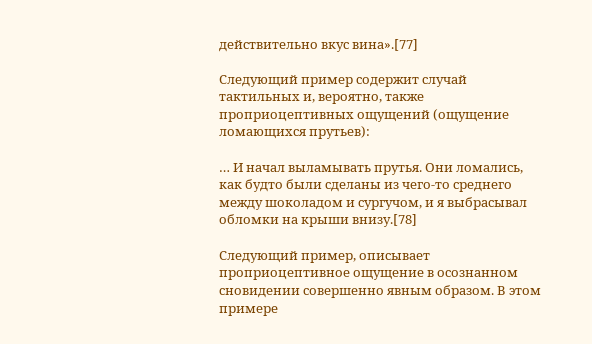действительно вкус вина».[77]

Следующий пример содержит случай тактильных и, вероятно, также проприоцептивных ощущений (ощущение ломающихся прутьев):

… И начал выламывать прутья. Они ломались, как будто были сделаны из чего-то среднего между шоколадом и сургучом, и я выбрасывал обломки на крыши внизу.[78]

Следующий пример, описывает проприоцептивное ощущение в осознанном сновидении совершенно явным образом. В этом примере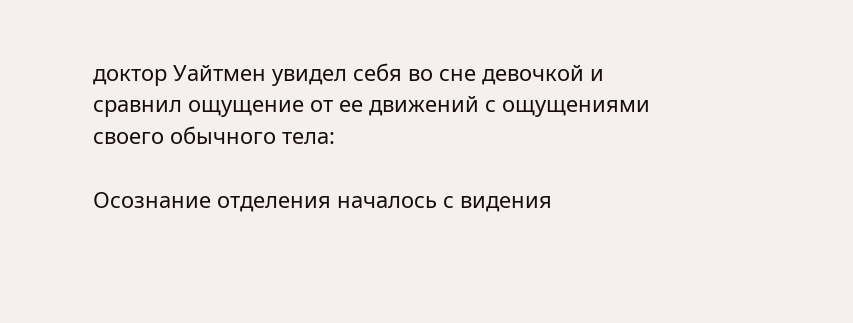доктор Уайтмен увидел себя во сне девочкой и сравнил ощущение от ее движений с ощущениями своего обычного тела:

Осознание отделения началось с видения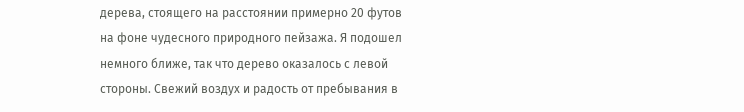дерева, стоящего на расстоянии примерно 20 футов на фоне чудесного природного пейзажа. Я подошел немного ближе, так что дерево оказалось с левой стороны. Свежий воздух и радость от пребывания в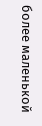более маленькой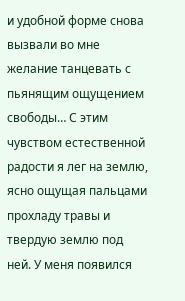и удобной форме снова вызвали во мне желание танцевать с пьянящим ощущением свободы… С этим чувством естественной радости я лег на землю, ясно ощущая пальцами прохладу травы и твердую землю под ней. У меня появился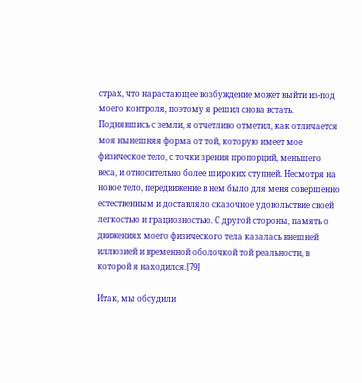страх, что нарастающее возбуждение может выйти из-под моего контроля, поэтому я решил снова встать. Поднявшись с земли, я отчетливо отметил, как отличается моя нынешняя форма от той, которую имеет мое физическое тело, с точки зрения пропорций, меньшего веса, и относительно более широких ступней. Несмотря на новое тело, передвижение в нем было для меня совершенно естественным и доставляло сказочное удовольствие своей легкостью и грациозностью. С другой стороны, память о движениях моего физического тела казалась внешней иллюзией и временной оболочкой той реальности, в которой я находился.[79]

Итак, мы обсудили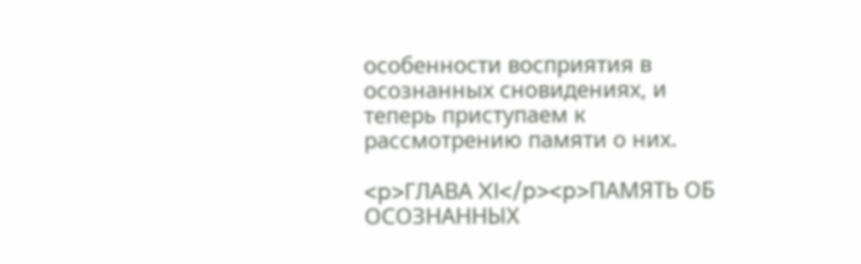особенности восприятия в осознанных сновидениях, и теперь приступаем к рассмотрению памяти о них.

<p>ГЛАВА XI</p><p>ПАМЯТЬ ОБ ОСОЗНАННЫХ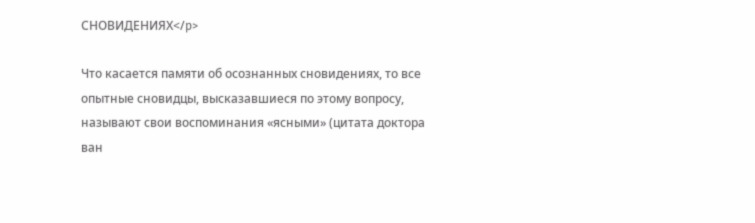СНОВИДЕНИЯХ</p>

Что касается памяти об осознанных сновидениях, то все опытные сновидцы, высказавшиеся по этому вопросу, называют свои воспоминания «ясными» (цитата доктора ван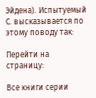Эйдена). Испытуемый С. высказывается по этому поводу так:

Перейти на страницу:

Все книги серии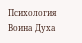Психология Воина Духа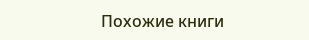Похожие книги